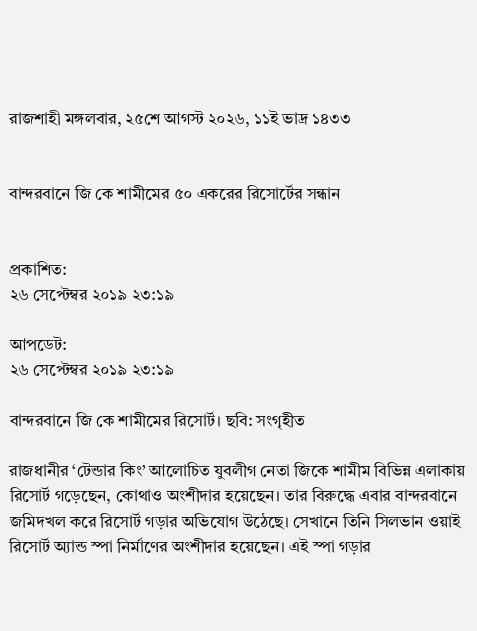রাজশাহী মঙ্গলবার, ২৫শে আগস্ট ২০২৬, ১১ই ভাদ্র ১৪৩৩


বান্দরবানে জি কে শামীমের ৫০ একরের রিসোর্টের সন্ধান


প্রকাশিত:
২৬ সেপ্টেম্বর ২০১৯ ২৩:১৯

আপডেট:
২৬ সেপ্টেম্বর ২০১৯ ২৩:১৯

বান্দরবানে জি কে শামীমের রিসোর্ট। ছবি: সংগৃহীত

রাজধানীর ‘টেন্ডার কিং’ আলোচিত যুবলীগ নেতা জিকে শামীম বিভিন্ন এলাকায় রিসোর্ট গড়েছেন, কোথাও অংশীদার হয়েছেন। তার বিরুদ্ধে এবার বান্দরবানে জমিদখল করে রিসোর্ট গড়ার অভিযোগ উঠেছে। সেখানে তিনি সিলভান ওয়াই রিসোর্ট অ্যান্ড স্পা নির্মাণের অংশীদার হয়েছেন। এই স্পা গড়ার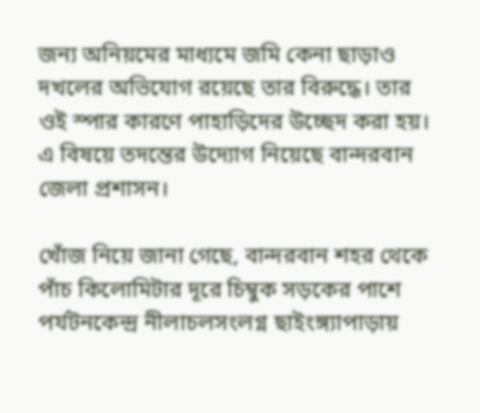জন্য অনিয়মের মাধ্যমে জমি কেনা ছাড়াও দখলের অভিযোগ রয়েছে তার বিরুদ্ধে। তার ওই স্পার কারণে পাহাড়িদের উচ্ছেদ করা হয়। এ বিষয়ে তদন্তের উদ্যোগ নিয়েছে বান্দরবান জেলা প্রশাসন।

খোঁজ নিয়ে জানা গেছে, বান্দরবান শহর থেকে পাঁচ কিলোমিটার দূরে চিম্বুক সড়কের পাশে পর্যটনকেন্দ্র নীলাচলসংলগ্ন ছাইংঙ্গ্যাপাড়ায়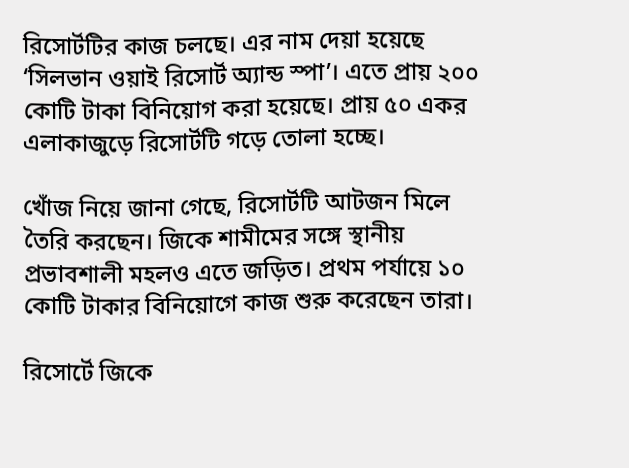রিসোর্টটির কাজ চলছে। এর নাম দেয়া হয়েছে ‘সিলভান ওয়াই রিসোর্ট অ্যান্ড স্পা’। এতে প্রায় ২০০ কোটি টাকা বিনিয়োগ করা হয়েছে। প্রায় ৫০ একর এলাকাজুড়ে রিসোর্টটি গড়ে তোলা হচ্ছে।

খোঁজ নিয়ে জানা গেছে, রিসোর্টটি আটজন মিলে তৈরি করছেন। জিকে শামীমের সঙ্গে স্থানীয় প্রভাবশালী মহলও এতে জড়িত। প্রথম পর্যায়ে ১০ কোটি টাকার বিনিয়োগে কাজ শুরু করেছেন তারা।

রিসোর্টে জিকে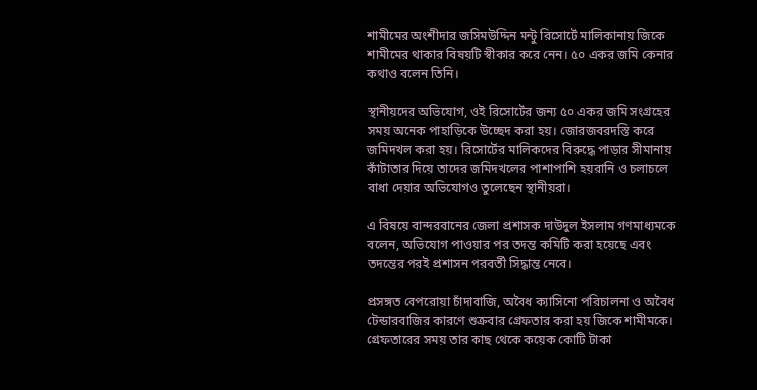শামীমের অংশীদার জসিমউদ্দিন মন্টু রিসোর্টে মালিকানায় জিকে শামীমের থাকার বিষয়টি স্বীকার করে নেন। ৫০ একর জমি কেনার কথাও বলেন তিনি।

স্থানীয়দের অভিযোগ, ওই রিসোর্টের জন্য ৫০ একর জমি সংগ্রহের সময় অনেক পাহাড়িকে উচ্ছেদ করা হয়। জোরজবরদস্তি করে জমিদখল করা হয়। রিসোর্টের মালিকদের বিরুদ্ধে পাড়ার সীমানায় কাঁটাতার দিয়ে তাদের জমিদখলের পাশাপাশি হয়রানি ও চলাচলে বাধা দেয়ার অভিযোগও তুলেছেন স্থানীয়রা।

এ বিষয়ে বান্দরবানের জেলা প্রশাসক দাউদুল ইসলাম গণমাধ্যমকে বলেন, অভিযোগ পাওয়ার পর তদন্ত কমিটি করা হয়েছে এবং তদন্তের পরই প্রশাসন পরবর্তী সিদ্ধান্ত নেবে।

প্রসঙ্গত বেপরোয়া চাঁদাবাজি, অবৈধ ক্যাসিনো পরিচালনা ও অবৈধ টেন্ডারবাজির কারণে শুক্রবার গ্রেফতার করা হয় জিকে শামীমকে। গ্রেফতারের সময় তার কাছ থেকে কয়েক কোটি টাকা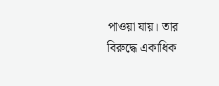পাওয়া যায়। তার বিরুদ্ধে একাধিক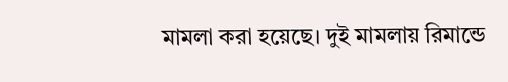মামলা করা হয়েছে। দুই মামলায় রিমান্ডে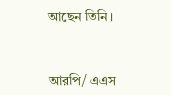আছেন তিনি।



আরপি/ এএস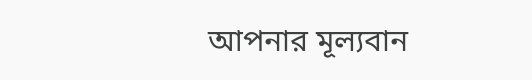আপনার মূল্যবান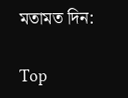মতামত দিন:

Top